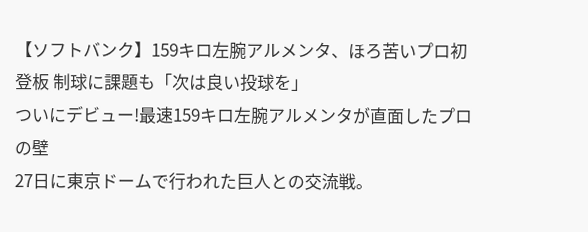【ソフトバンク】159キロ左腕アルメンタ、ほろ苦いプロ初登板 制球に課題も「次は良い投球を」
ついにデビュー!最速159キロ左腕アルメンタが直面したプロの壁
27日に東京ドームで行われた巨人との交流戦。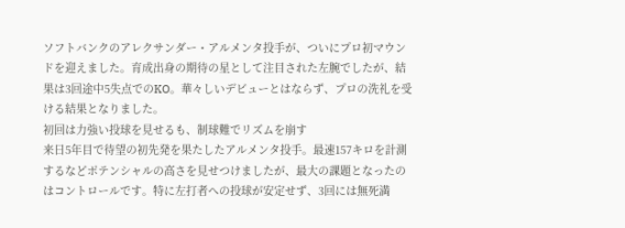ソフトバンクのアレクサンダー・アルメンタ投手が、ついにプロ初マウンドを迎えました。育成出身の期待の星として注目された左腕でしたが、結果は3回途中5失点でのKO。華々しいデビューとはならず、プロの洗礼を受ける結果となりました。
初回は力強い投球を見せるも、制球難でリズムを崩す
来日5年目で待望の初先発を果たしたアルメンタ投手。最速157キロを計測するなどポテンシャルの高さを見せつけましたが、最大の課題となったのはコントロールです。特に左打者への投球が安定せず、3回には無死満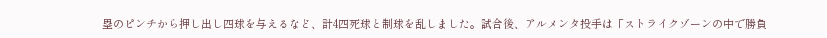塁のピンチから押し出し四球を与えるなど、計4四死球と制球を乱しました。試合後、アルメンタ投手は「ストライクゾーンの中で勝負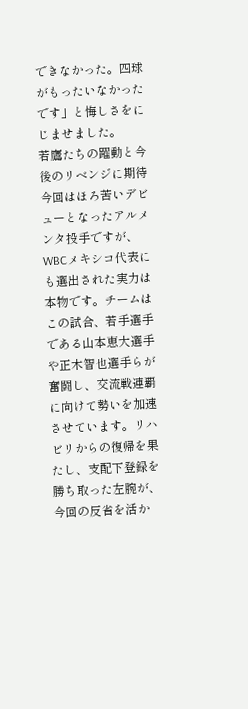できなかった。四球がもったいなかったです」と悔しさをにじませました。
若鷹たちの躍動と今後のリベンジに期待
今回はほろ苦いデビューとなったアルメンタ投手ですが、WBCメキシコ代表にも選出された実力は本物です。チームはこの試合、若手選手である山本恵大選手や正木智也選手らが奮闘し、交流戦連覇に向けて勢いを加速させています。リハビリからの復帰を果たし、支配下登録を勝ち取った左腕が、今回の反省を活か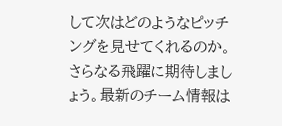して次はどのようなピッチングを見せてくれるのか。さらなる飛躍に期待しましょう。最新のチーム情報は